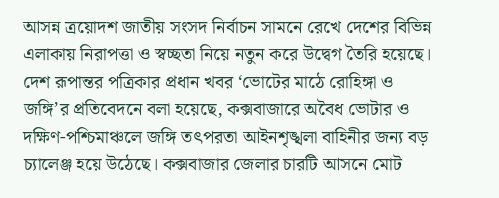আসন্ন ত্রয়োদশ জাতীয় সংসদ নির্বাচন সামনে রেখে দেশের বিভিন্ন এলাকায় নিরাপত্তা ও স্বচ্ছতা নিয়ে নতুন করে উদ্বেগ তৈরি হয়েছে। দেশ রূপান্তর পত্রিকার প্রধান খবর ‘ভোটের মাঠে রোহিঙ্গা ও জঙ্গি’র প্রতিবেদনে বলা হয়েছে, কক্সবাজারে অবৈধ ভোটার ও দক্ষিণ-পশ্চিমাঞ্চলে জঙ্গি তৎপরতা আইনশৃঙ্খলা বাহিনীর জন্য বড় চ্যালেঞ্জ হয়ে উঠেছে। কক্সবাজার জেলার চারটি আসনে মোট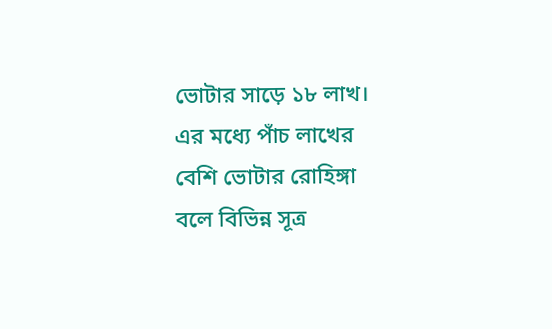ভোটার সাড়ে ১৮ লাখ।
এর মধ্যে পাঁচ লাখের বেশি ভোটার রোহিঙ্গা বলে বিভিন্ন সূত্র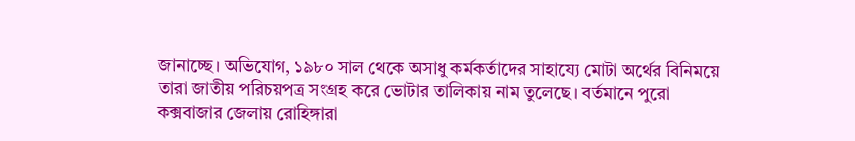জানাচ্ছে। অভিযোগ, ১৯৮০ সাল থেকে অসাধু কর্মকর্তাদের সাহায্যে মোটা অর্থের বিনিময়ে তারা জাতীয় পরিচয়পত্র সংগ্রহ করে ভোটার তালিকায় নাম তুলেছে। বর্তমানে পুরো কক্সবাজার জেলায় রোহিঙ্গারা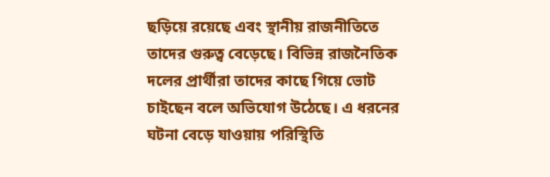ছড়িয়ে রয়েছে এবং স্থানীয় রাজনীতিতে তাদের গুরুত্ব বেড়েছে। বিভিন্ন রাজনৈতিক দলের প্রার্থীরা তাদের কাছে গিয়ে ভোট চাইছেন বলে অভিযোগ উঠেছে। এ ধরনের ঘটনা বেড়ে যাওয়ায় পরিস্থিতি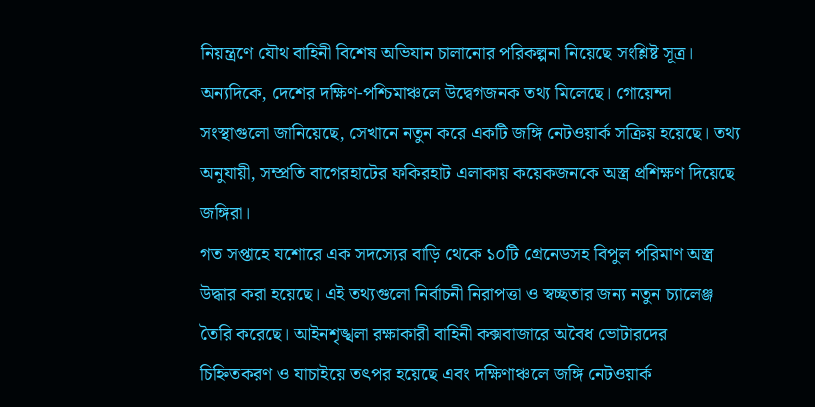নিয়ন্ত্রণে যৌথ বাহিনী বিশেষ অভিযান চালানোর পরিকল্পনা নিয়েছে সংশ্লিষ্ট সূত্র।
অন্যদিকে, দেশের দক্ষিণ-পশ্চিমাঞ্চলে উদ্বেগজনক তথ্য মিলেছে। গোয়েন্দা সংস্থাগুলো জানিয়েছে, সেখানে নতুন করে একটি জঙ্গি নেটওয়ার্ক সক্রিয় হয়েছে। তথ্য অনুযায়ী, সম্প্রতি বাগেরহাটের ফকিরহাট এলাকায় কয়েকজনকে অস্ত্র প্রশিক্ষণ দিয়েছে জঙ্গিরা।
গত সপ্তাহে যশোরে এক সদস্যের বাড়ি থেকে ১০টি গ্রেনেডসহ বিপুল পরিমাণ অস্ত্র উদ্ধার করা হয়েছে। এই তথ্যগুলো নির্বাচনী নিরাপত্তা ও স্বচ্ছতার জন্য নতুন চ্যালেঞ্জ তৈরি করেছে। আইনশৃঙ্খলা রক্ষাকারী বাহিনী কক্সবাজারে অবৈধ ভোটারদের চিহ্নিতকরণ ও যাচাইয়ে তৎপর হয়েছে এবং দক্ষিণাঞ্চলে জঙ্গি নেটওয়ার্ক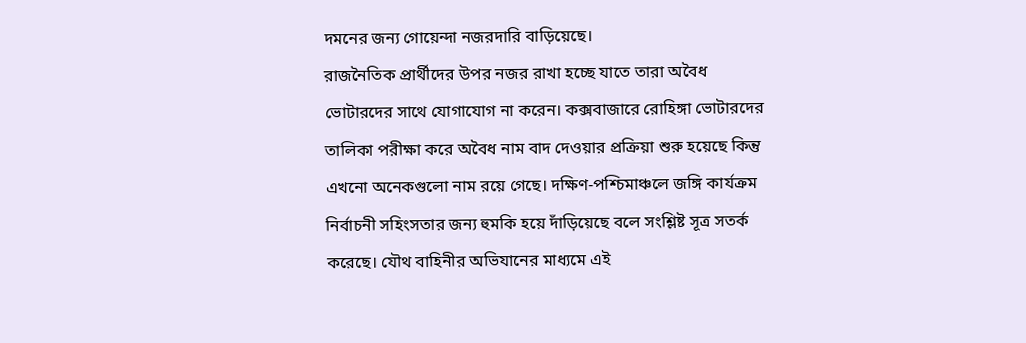দমনের জন্য গোয়েন্দা নজরদারি বাড়িয়েছে।
রাজনৈতিক প্রার্থীদের উপর নজর রাখা হচ্ছে যাতে তারা অবৈধ ভোটারদের সাথে যোগাযোগ না করেন। কক্সবাজারে রোহিঙ্গা ভোটারদের তালিকা পরীক্ষা করে অবৈধ নাম বাদ দেওয়ার প্রক্রিয়া শুরু হয়েছে কিন্তু এখনো অনেকগুলো নাম রয়ে গেছে। দক্ষিণ-পশ্চিমাঞ্চলে জঙ্গি কার্যক্রম নির্বাচনী সহিংসতার জন্য হুমকি হয়ে দাঁড়িয়েছে বলে সংশ্লিষ্ট সূত্র সতর্ক করেছে। যৌথ বাহিনীর অভিযানের মাধ্যমে এই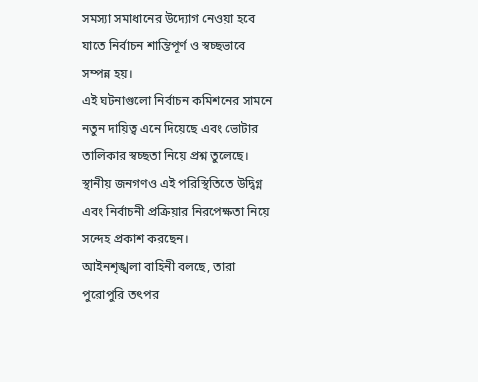সমস্যা সমাধানের উদ্যোগ নেওয়া হবে যাতে নির্বাচন শান্তিপূর্ণ ও স্বচ্ছভাবে সম্পন্ন হয়।
এই ঘটনাগুলো নির্বাচন কমিশনের সামনে নতুন দায়িত্ব এনে দিয়েছে এবং ভোটার তালিকার স্বচ্ছতা নিয়ে প্রশ্ন তুলেছে। স্থানীয় জনগণও এই পরিস্থিতিতে উদ্বিগ্ন এবং নির্বাচনী প্রক্রিয়ার নিরপেক্ষতা নিয়ে সন্দেহ প্রকাশ করছেন।
আইনশৃঙ্খলা বাহিনী বলছে, তারা পুরোপুরি তৎপর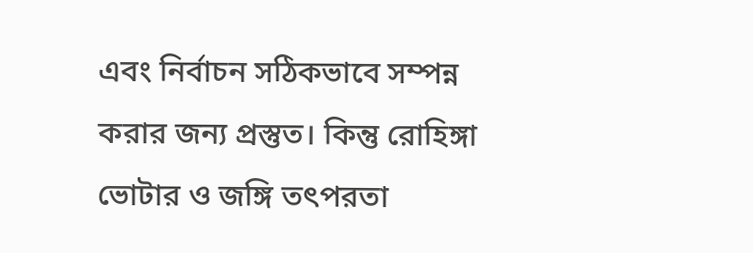এবং নির্বাচন সঠিকভাবে সম্পন্ন করার জন্য প্রস্তুত। কিন্তু রোহিঙ্গা ভোটার ও জঙ্গি তৎপরতা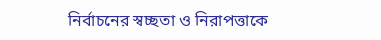নির্বাচনের স্বচ্ছতা ও নিরাপত্তাকে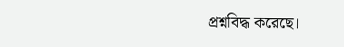প্রশ্নবিদ্ধ করেছে।